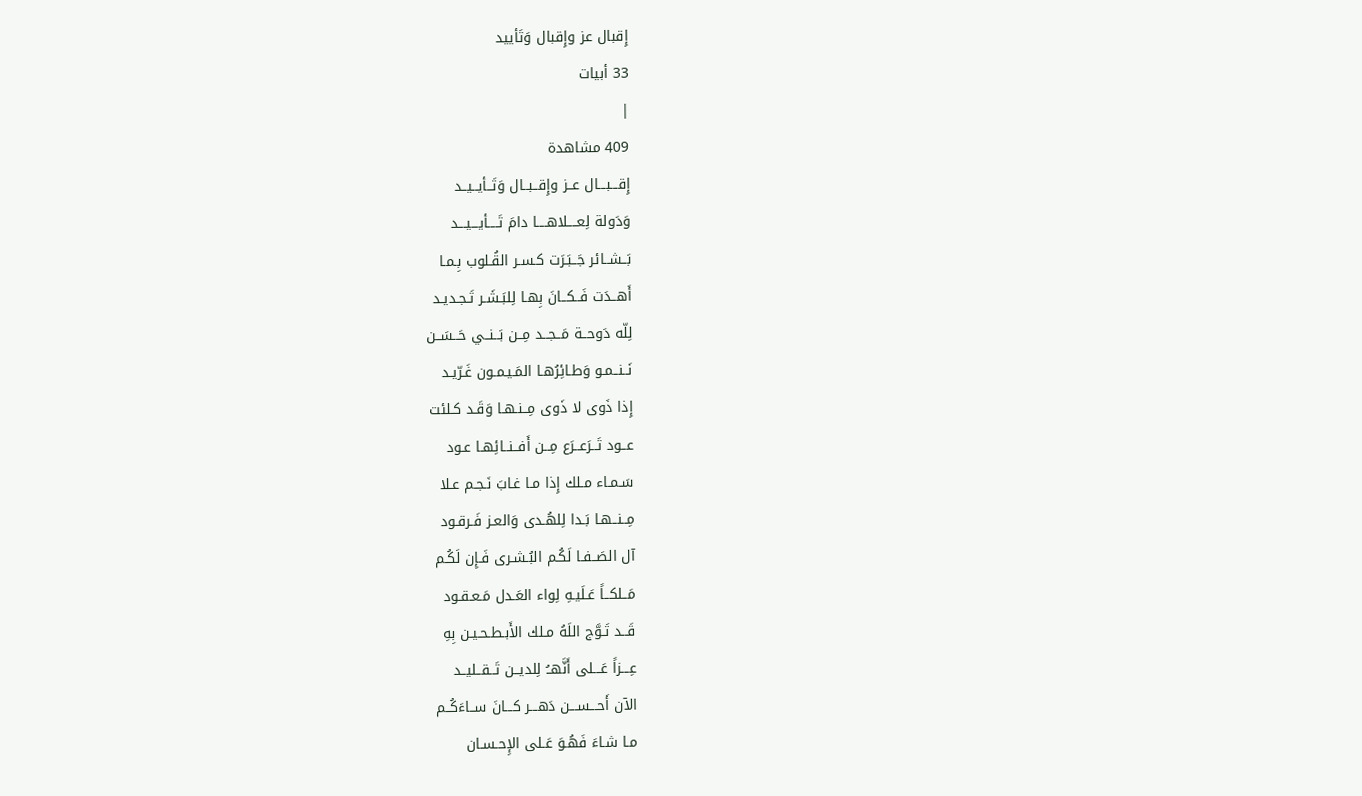إِقبال عز وإِقبال وَتَأييد
33 أبيات
|
409 مشاهدة
إِقـــبـــال عــز وإِقــبــال وَتَــأيــيــد
وَدَولة لِعــــلاهــــا دامَ تَــــأيـــيـــد
بَــشــائر جَــبَـرَت كـسـر القُـلوب بِـمـا
أَهــدَت فَــكــانَ بِهـا لِلبَـشَـر تَـجـديـد
لِلّه دَوحــة مَــجــد مِــن بَــنــي حَــسَــن
نَــنــمـو وَطـائِرُهـا المَـيـمـون غَـرّيـد
إِذا ذَوى لا ذَوى مِــنـهـا وَقَـد كـلئت
عــود تَــرَعــرَع مِــن أَفــنــائِهـا عـود
سَـمـاء مـلك إِذا مـا غـابَ نَـجـم عـلا
مِــنــهـا بَـدا لِلهُـدى وَالعـز فَـرقـود
آل الصَــفـا لَكُـم البُـشـرى فَـإِن لَكُـم
مَــلكــاً عَـلَيـهِ لِواء العَـدل مَـعـقـود
قَــد تَـوَّج اللَهُ مـلك الأَبـطـحـيـن بِهِ
عِـــزاً عَـــلى أَنَّهــُ لِلديــن تَــقــليــد
الآن أَحـــســـن دَهـــر كـــانَ ســاءَكُــم
مـا شـاءَ فَهُـوَ عَـلى الإِحـسـان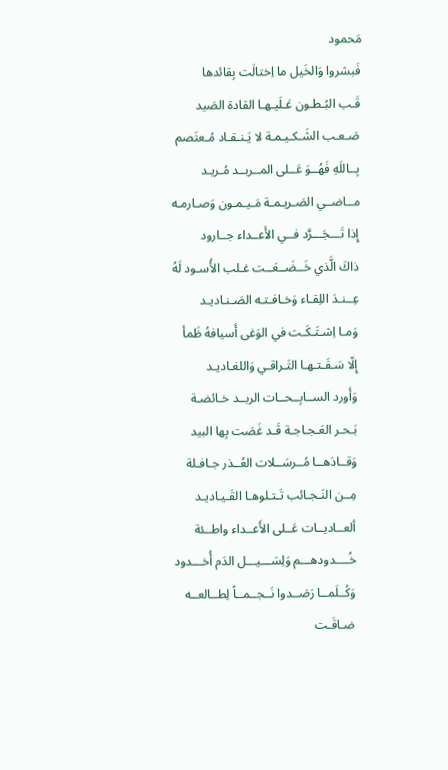مَحمود
فَبشروا وَالخَيل ما اِختالَت بِقائدها
قَـب البُـطـون عَـلَيـهـا القادة الصَيد
صَـعـب الشَـكـيـمـة لا يَـنـقـاد مُـعتَصم
بِــاللَهِ فَهُــوَ عَــلى المــربــد مُـريـد
مــاضــي الصَـريـمـة مَـيـمـون وَصـارمـه
إِذا تَـــجَـــرَّد فــي الأَعــداء جــارود
ذاكَ الَّذي خَــضَــعَــت غـلب الأُسـود لَهُ
عِــنـدَ اللِقـاء وَخـافـتـه الصَـنـاديـد
وَمـا اِشـتَـكَـت في الوَغى أَسيافهُ ظَمأ
إِلّا سَـقَـتـهـا التَـراقـي وَاللغـاديـد
وَأَورد الســابِــحــات الربــد خـائضـة
بَـحـر العَـجـاجـة قَـد غَصَت بِها البيد
وَقــادَهــا مُــرسَــلات العُــذر جـافـلة
مِــن النَـجـائب تَـتـلوهـا القَـيـاديـد
ألعــاديــات عَــلى الأَعــداء واطــئة
خُــــدودهـــم وَلِسَـــيـــل الدَم أُخـــدود
وَكُــلَمــا رَصَــدوا نَــجــمــاً لِطــالعــه
ضـاقَـت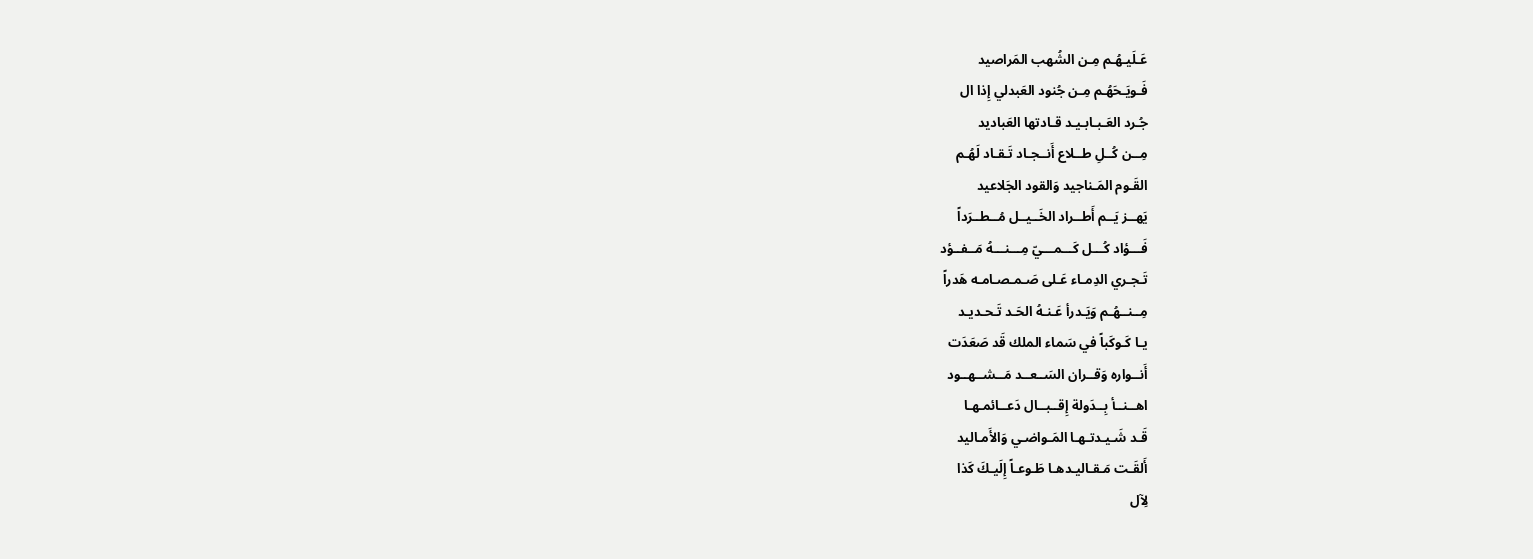عَـلَيـهُـم مِـن الشُهب المَراصيد
فَـويَـحَهُـم مِـن جُنود العَبدلي إِذا ال
جُـرد العَـبـابـيـد قـادتها العَباديد
مِــن كُــلِ طــلاع أَنــجـاد تَـقـاد لَهُـم
القَـوم المَـناجيد وَالقود الجَلاعيد
يَهــز يَــم أَطــراد الخَــيــل مُــطــرَداً
فَـــؤاد كُـــل كَـــمـــيّ مِـــنـــهُ مَــفــؤد
تَـجـري الدِمـاء عَـلى صَـمـصـامـه هَدراً
مِــنــهُـم وَيَـدرأ عَـنـهُ الحَـد تَـحـديـد
يـا كَـوكَباً في سَماء الملك قَد صَعَدَت
أَنــواره وَقــران السَــعــد مَــشــهــود
اهــنــأ بِــدَولة إِقــبــال دَعــائمـهـا
قَـد شَـيـدتـهـا المَـواضـي وَالأَمـاليد
أَلقَـت مَـقـاليـدهـا طَـوعـاً إِلَيـكَ كَذا
لِآل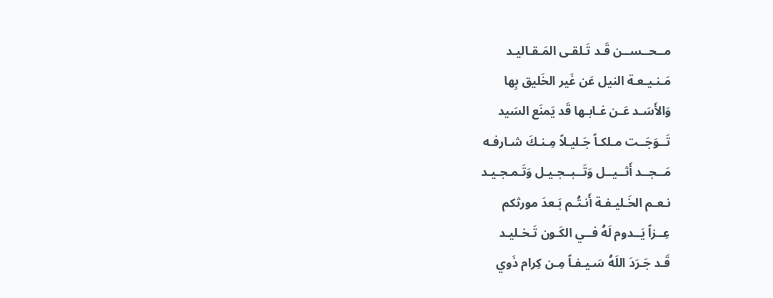مــحــســن قَـد تَـلقـى المَـقـاليـد
مَـنـيـعـة النيل عَن غَير الخَليق بِها
وَالأَسَـد عَـن غـابـها قَد يَمنَع السَيد
تَــوَجَــت مـلكـاً جَـليـلاً مِـنـكَ شـارفـه
مَــجــد أَثــيــل وَتَــبــجـيـل وَتَـمـجـيـد
نـعـم الخَـليـفـة أَنـتُـم بَـعدَ مورثكم
عِــزاً يَــدوم لَهُ فــي الكَـون تَـخـليـد
قَـد جَـرَدَ اللَهُ سَـيـفـاً مِـن كِرام ذَوي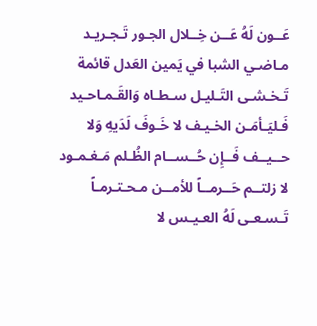عَــون لَهُ عَــن خِــلال الجـور تَـجـريـد
مـاضـي الشبا في يَمين العَدل قائمة
تَـخـشـى التَـليـل سـطـاه وَالقَـمـاحـيد
فَـليَـأمَـن الخـيـف لا خَـوفَ لَدَيهِ وَلا
حــيــف فَــإِن حُــســام الظُـلم مَـغـمـود
لا زلتــم حَــرمــاً للأمــن مـحـتـرمـاً
تَـسـعـى لَهُ العـيـس لا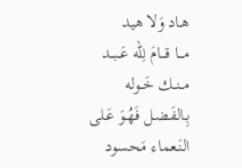هـاد وَلا هيد
مـــا قـــامَ لِلّه عَــبــد مــنــك خَــوله
بِـالفَـضـل فَهُـوَ عَـلى النَـعماء مَحسود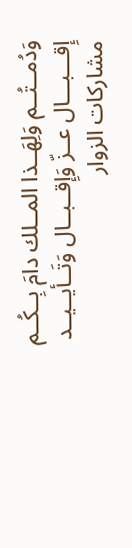وَدُمــتُــم وَلِهَــذا المــلك دامَ بِــكُــم
إِقـــبـــال عــزّ وَإِقــبــال وَتَــأيــيــد
مشاركات الزوار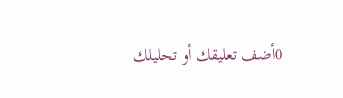0أضف تعليقك أو تحليلك